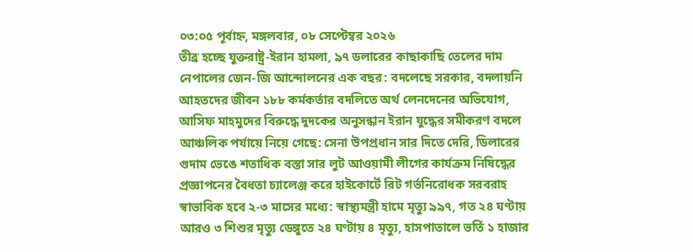০৩:০৫ পূর্বাহ্ন, মঙ্গলবার, ০৮ সেপ্টেম্বর ২০২৬
তীব্র হচ্ছে যুক্তরাষ্ট্র-ইরান হামলা, ৯৭ ডলারের কাছাকাছি তেলের দাম নেপালের জেন-জি আন্দোলনের এক বছর: বদলেছে সরকার, বদলায়নি আহতদের জীবন ১৮৮ কর্মকর্তার বদলিতে অর্থ লেনদেনের অভিযোগ, আসিফ মাহমুদের বিরুদ্ধে দুদকের অনুসন্ধান ইরান যুদ্ধের সমীকরণ বদলে আঞ্চলিক পর্যায়ে নিয়ে গেছে: সেনা উপপ্রধান সার দিতে দেরি, ডিলারের গুদাম ভেঙে শতাধিক বস্তা সার লুট আওয়ামী লীগের কার্যক্রম নিষিদ্ধের প্রজ্ঞাপনের বৈধতা চ্যালেঞ্জ করে হাইকোর্টে রিট গর্ভনিরোধক সরবরাহ স্বাভাবিক হবে ২-৩ মাসের মধ্যে: স্বাস্থ্যমন্ত্রী হামে মৃত্যু ৯৯৭, গত ২৪ ঘণ্টায় আরও ৩ শিশুর মৃত্যু ডেঙ্গুতে ২৪ ঘণ্টায় ৪ মৃত্যু, হাসপাতালে ভর্তি ১ হাজার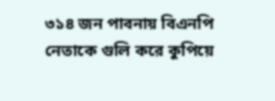৩১৪ জন পাবনায় বিএনপি নেতাকে গুলি করে কুপিয়ে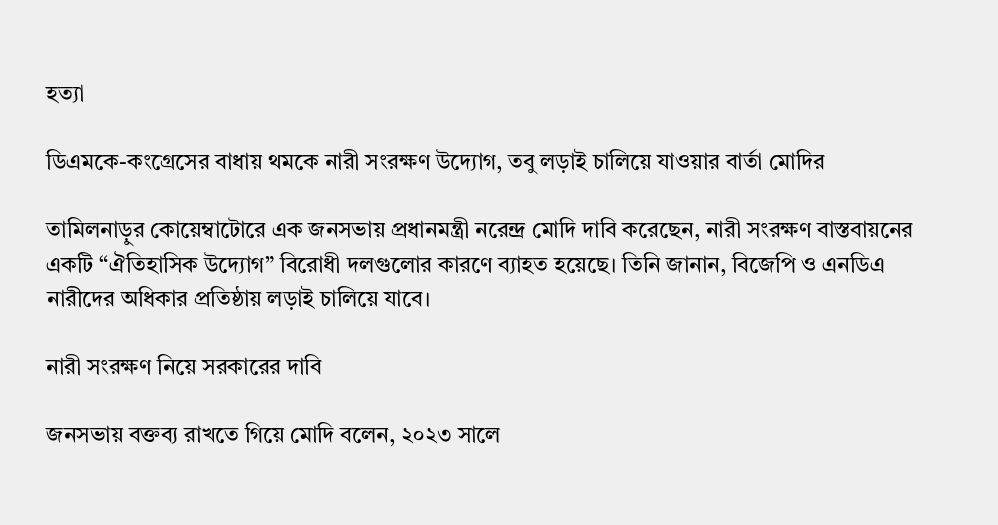হত্যা

ডিএমকে-কংগ্রেসের বাধায় থমকে নারী সংরক্ষণ উদ্যোগ, তবু লড়াই চালিয়ে যাওয়ার বার্তা মোদির

তামিলনাড়ুর কোয়েম্বাটোরে এক জনসভায় প্রধানমন্ত্রী নরেন্দ্র মোদি দাবি করেছেন, নারী সংরক্ষণ বাস্তবায়নের একটি “ঐতিহাসিক উদ্যোগ” বিরোধী দলগুলোর কারণে ব্যাহত হয়েছে। তিনি জানান, বিজেপি ও এনডিএ নারীদের অধিকার প্রতিষ্ঠায় লড়াই চালিয়ে যাবে।

নারী সংরক্ষণ নিয়ে সরকারের দাবি

জনসভায় বক্তব্য রাখতে গিয়ে মোদি বলেন, ২০২৩ সালে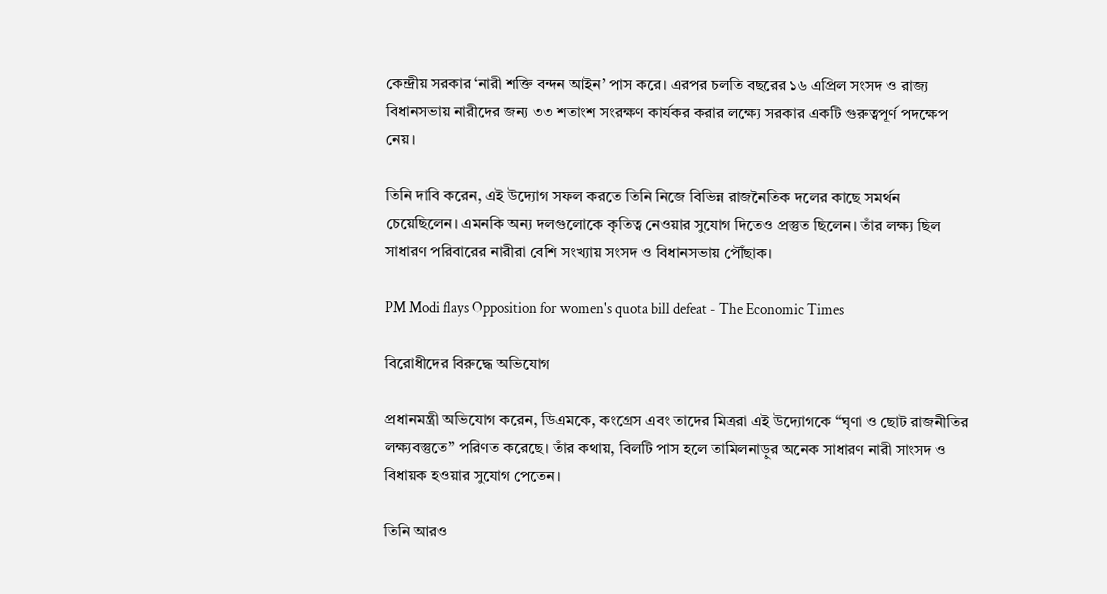কেন্দ্রীয় সরকার ‘নারী শক্তি বন্দন আইন’ পাস করে। এরপর চলতি বছরের ১৬ এপ্রিল সংসদ ও রাজ্য বিধানসভায় নারীদের জন্য ৩৩ শতাংশ সংরক্ষণ কার্যকর করার লক্ষ্যে সরকার একটি গুরুত্বপূর্ণ পদক্ষেপ নেয়।

তিনি দাবি করেন, এই উদ্যোগ সফল করতে তিনি নিজে বিভিন্ন রাজনৈতিক দলের কাছে সমর্থন চেয়েছিলেন। এমনকি অন্য দলগুলোকে কৃতিত্ব নেওয়ার সুযোগ দিতেও প্রস্তুত ছিলেন। তাঁর লক্ষ্য ছিল সাধারণ পরিবারের নারীরা বেশি সংখ্যায় সংসদ ও বিধানসভায় পৌঁছাক।

PM Modi flays Opposition for women's quota bill defeat - The Economic Times

বিরোধীদের বিরুদ্ধে অভিযোগ

প্রধানমন্ত্রী অভিযোগ করেন, ডিএমকে, কংগ্রেস এবং তাদের মিত্ররা এই উদ্যোগকে “ঘৃণা ও ছোট রাজনীতির লক্ষ্যবস্তুতে” পরিণত করেছে। তাঁর কথায়, বিলটি পাস হলে তামিলনাড়ুর অনেক সাধারণ নারী সাংসদ ও বিধায়ক হওয়ার সুযোগ পেতেন।

তিনি আরও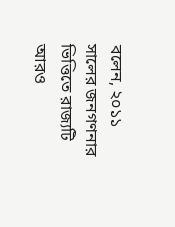বলেন, ২০১১ সালের জনগণনার ভিত্তিতে রাজ্যটি আরও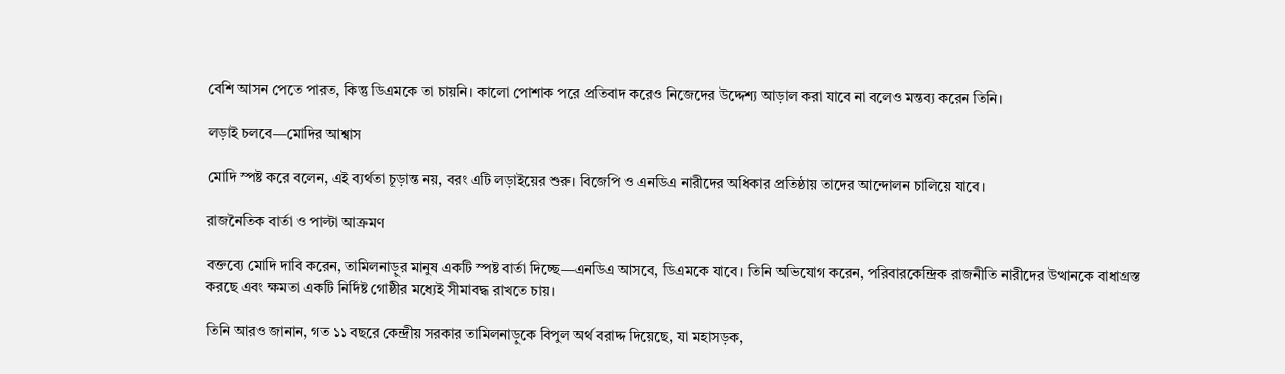বেশি আসন পেতে পারত, কিন্তু ডিএমকে তা চায়নি। কালো পোশাক পরে প্রতিবাদ করেও নিজেদের উদ্দেশ্য আড়াল করা যাবে না বলেও মন্তব্য করেন তিনি।

লড়াই চলবে—মোদির আশ্বাস

মোদি স্পষ্ট করে বলেন, এই ব্যর্থতা চূড়ান্ত নয়, বরং এটি লড়াইয়ের শুরু। বিজেপি ও এনডিএ নারীদের অধিকার প্রতিষ্ঠায় তাদের আন্দোলন চালিয়ে যাবে।

রাজনৈতিক বার্তা ও পাল্টা আক্রমণ

বক্তব্যে মোদি দাবি করেন, তামিলনাড়ুর মানুষ একটি স্পষ্ট বার্তা দিচ্ছে—এনডিএ আসবে, ডিএমকে যাবে। তিনি অভিযোগ করেন, পরিবারকেন্দ্রিক রাজনীতি নারীদের উত্থানকে বাধাগ্রস্ত করছে এবং ক্ষমতা একটি নির্দিষ্ট গোষ্ঠীর মধ্যেই সীমাবদ্ধ রাখতে চায়।

তিনি আরও জানান, গত ১১ বছরে কেন্দ্রীয় সরকার তামিলনাড়ুকে বিপুল অর্থ বরাদ্দ দিয়েছে, যা মহাসড়ক,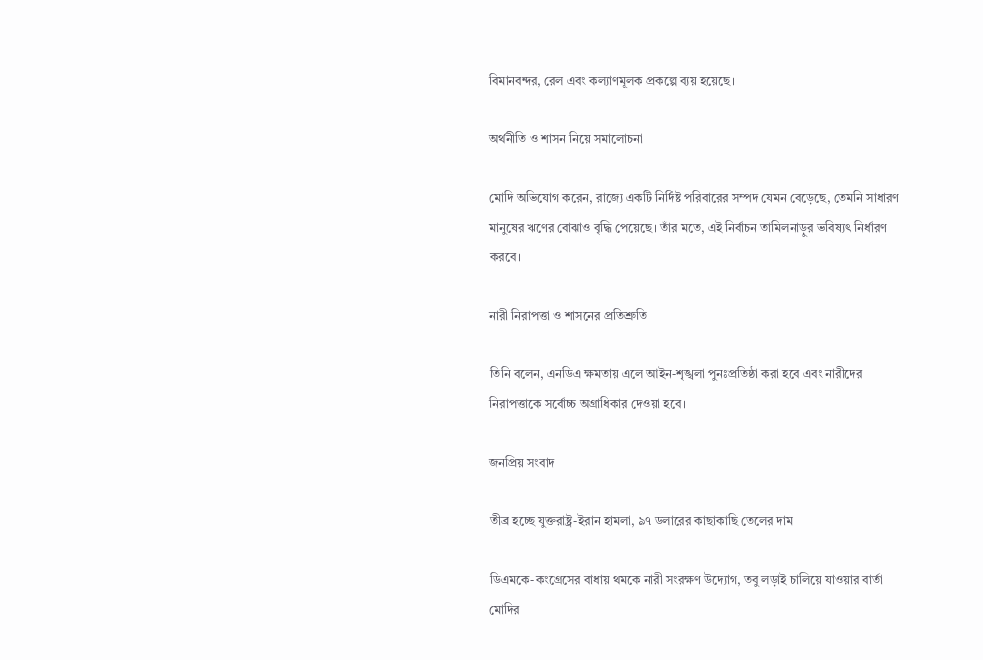বিমানবন্দর, রেল এবং কল্যাণমূলক প্রকল্পে ব্যয় হয়েছে।

অর্থনীতি ও শাসন নিয়ে সমালোচনা

মোদি অভিযোগ করেন, রাজ্যে একটি নির্দিষ্ট পরিবারের সম্পদ যেমন বেড়েছে, তেমনি সাধারণ মানুষের ঋণের বোঝাও বৃদ্ধি পেয়েছে। তাঁর মতে, এই নির্বাচন তামিলনাড়ুর ভবিষ্যৎ নির্ধারণ করবে।

নারী নিরাপত্তা ও শাসনের প্রতিশ্রুতি

তিনি বলেন, এনডিএ ক্ষমতায় এলে আইন-শৃঙ্খলা পুনঃপ্রতিষ্ঠা করা হবে এবং নারীদের নিরাপত্তাকে সর্বোচ্চ অগ্রাধিকার দেওয়া হবে।

জনপ্রিয় সংবাদ

তীব্র হচ্ছে যুক্তরাষ্ট্র-ইরান হামলা, ৯৭ ডলারের কাছাকাছি তেলের দাম

ডিএমকে-কংগ্রেসের বাধায় থমকে নারী সংরক্ষণ উদ্যোগ, তবু লড়াই চালিয়ে যাওয়ার বার্তা মোদির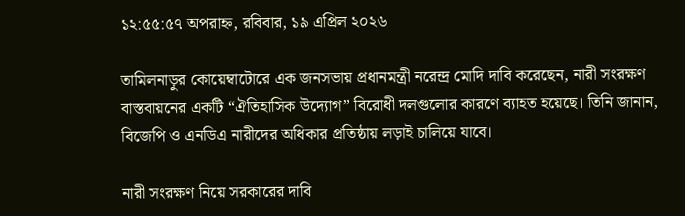১২:৫৫:৫৭ অপরাহ্ন, রবিবার, ১৯ এপ্রিল ২০২৬

তামিলনাড়ুর কোয়েম্বাটোরে এক জনসভায় প্রধানমন্ত্রী নরেন্দ্র মোদি দাবি করেছেন, নারী সংরক্ষণ বাস্তবায়নের একটি “ঐতিহাসিক উদ্যোগ” বিরোধী দলগুলোর কারণে ব্যাহত হয়েছে। তিনি জানান, বিজেপি ও এনডিএ নারীদের অধিকার প্রতিষ্ঠায় লড়াই চালিয়ে যাবে।

নারী সংরক্ষণ নিয়ে সরকারের দাবি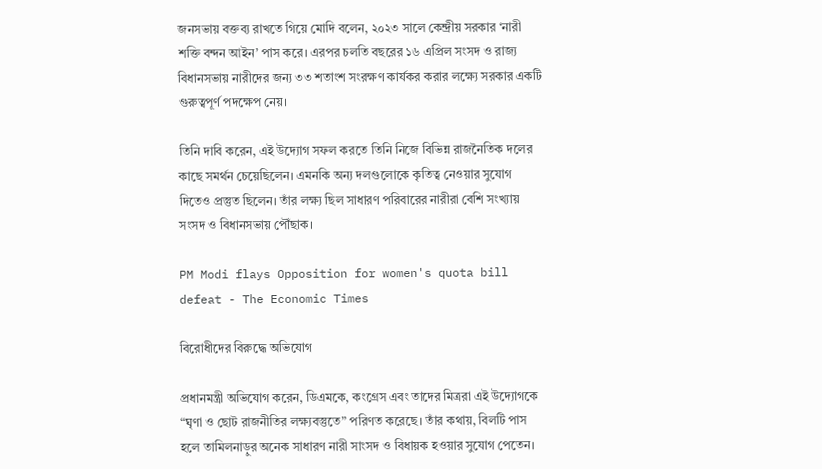জনসভায় বক্তব্য রাখতে গিয়ে মোদি বলেন, ২০২৩ সালে কেন্দ্রীয় সরকার ‘নারী শক্তি বন্দন আইন’ পাস করে। এরপর চলতি বছরের ১৬ এপ্রিল সংসদ ও রাজ্য বিধানসভায় নারীদের জন্য ৩৩ শতাংশ সংরক্ষণ কার্যকর করার লক্ষ্যে সরকার একটি গুরুত্বপূর্ণ পদক্ষেপ নেয়।

তিনি দাবি করেন, এই উদ্যোগ সফল করতে তিনি নিজে বিভিন্ন রাজনৈতিক দলের কাছে সমর্থন চেয়েছিলেন। এমনকি অন্য দলগুলোকে কৃতিত্ব নেওয়ার সুযোগ দিতেও প্রস্তুত ছিলেন। তাঁর লক্ষ্য ছিল সাধারণ পরিবারের নারীরা বেশি সংখ্যায় সংসদ ও বিধানসভায় পৌঁছাক।

PM Modi flays Opposition for women's quota bill defeat - The Economic Times

বিরোধীদের বিরুদ্ধে অভিযোগ

প্রধানমন্ত্রী অভিযোগ করেন, ডিএমকে, কংগ্রেস এবং তাদের মিত্ররা এই উদ্যোগকে “ঘৃণা ও ছোট রাজনীতির লক্ষ্যবস্তুতে” পরিণত করেছে। তাঁর কথায়, বিলটি পাস হলে তামিলনাড়ুর অনেক সাধারণ নারী সাংসদ ও বিধায়ক হওয়ার সুযোগ পেতেন।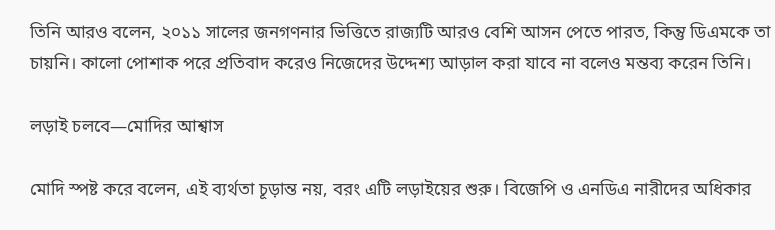তিনি আরও বলেন, ২০১১ সালের জনগণনার ভিত্তিতে রাজ্যটি আরও বেশি আসন পেতে পারত, কিন্তু ডিএমকে তা চায়নি। কালো পোশাক পরে প্রতিবাদ করেও নিজেদের উদ্দেশ্য আড়াল করা যাবে না বলেও মন্তব্য করেন তিনি।

লড়াই চলবে—মোদির আশ্বাস

মোদি স্পষ্ট করে বলেন, এই ব্যর্থতা চূড়ান্ত নয়, বরং এটি লড়াইয়ের শুরু। বিজেপি ও এনডিএ নারীদের অধিকার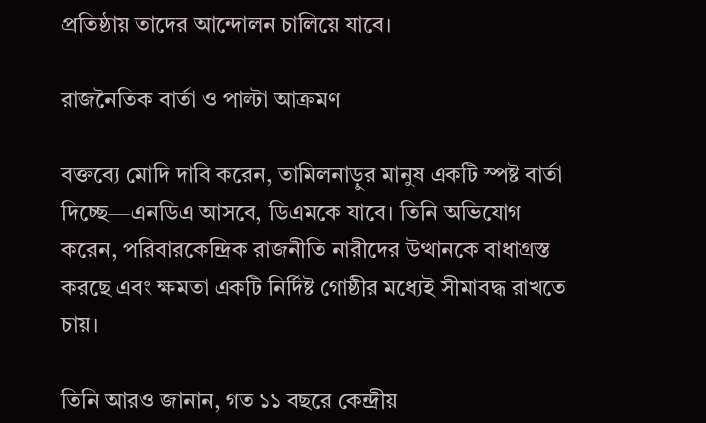প্রতিষ্ঠায় তাদের আন্দোলন চালিয়ে যাবে।

রাজনৈতিক বার্তা ও পাল্টা আক্রমণ

বক্তব্যে মোদি দাবি করেন, তামিলনাড়ুর মানুষ একটি স্পষ্ট বার্তা দিচ্ছে—এনডিএ আসবে, ডিএমকে যাবে। তিনি অভিযোগ করেন, পরিবারকেন্দ্রিক রাজনীতি নারীদের উত্থানকে বাধাগ্রস্ত করছে এবং ক্ষমতা একটি নির্দিষ্ট গোষ্ঠীর মধ্যেই সীমাবদ্ধ রাখতে চায়।

তিনি আরও জানান, গত ১১ বছরে কেন্দ্রীয়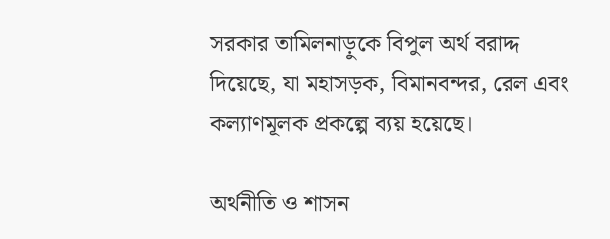সরকার তামিলনাড়ুকে বিপুল অর্থ বরাদ্দ দিয়েছে, যা মহাসড়ক, বিমানবন্দর, রেল এবং কল্যাণমূলক প্রকল্পে ব্যয় হয়েছে।

অর্থনীতি ও শাসন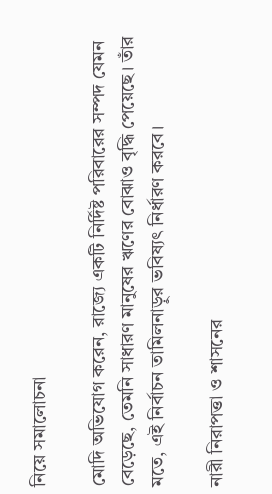নিয়ে সমালোচনা

মোদি অভিযোগ করেন, রাজ্যে একটি নির্দিষ্ট পরিবারের সম্পদ যেমন বেড়েছে, তেমনি সাধারণ মানুষের ঋণের বোঝাও বৃদ্ধি পেয়েছে। তাঁর মতে, এই নির্বাচন তামিলনাড়ুর ভবিষ্যৎ নির্ধারণ করবে।

নারী নিরাপত্তা ও শাসনের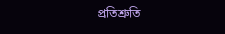প্রতিশ্রুতি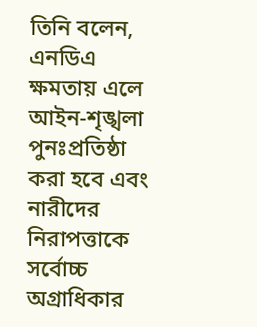তিনি বলেন, এনডিএ ক্ষমতায় এলে আইন-শৃঙ্খলা পুনঃপ্রতিষ্ঠা করা হবে এবং নারীদের নিরাপত্তাকে সর্বোচ্চ অগ্রাধিকার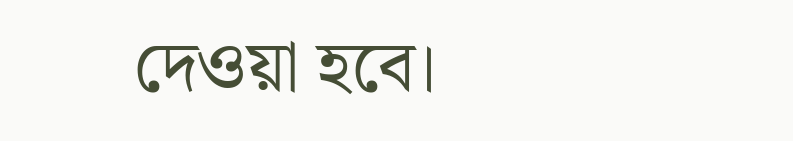দেওয়া হবে।